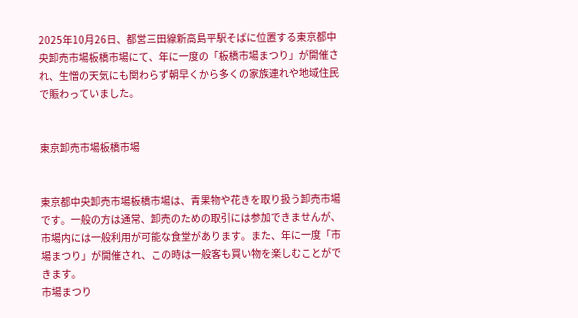2025年10月26日、都営三田線新高島平駅そばに位置する東京都中央卸売市場板橋市場にて、年に一度の「板橋市場まつり」が開催され、生憎の天気にも関わらず朝早くから多くの家族連れや地域住民で賑わっていました。


東京卸売市場板橋市場


東京都中央卸売市場板橋市場は、青果物や花きを取り扱う卸売市場です。一般の方は通常、卸売のための取引には参加できませんが、市場内には一般利用が可能な食堂があります。また、年に一度「市場まつり」が開催され、この時は一般客も買い物を楽しむことができます。
市場まつり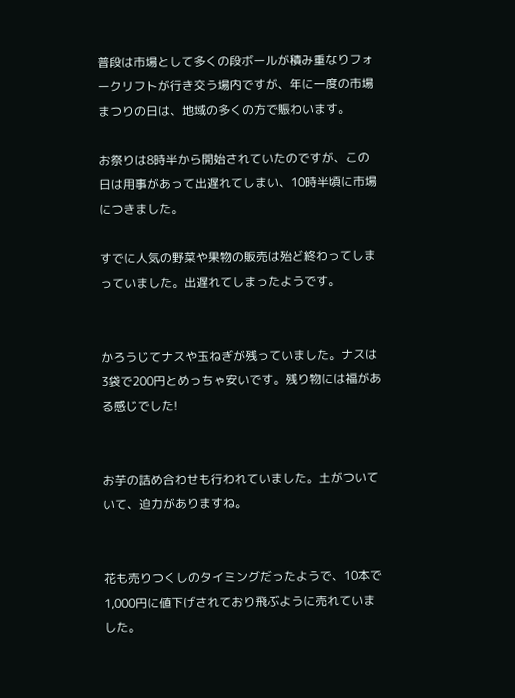普段は市場として多くの段ボールが積み重なりフォークリフトが行き交う場内ですが、年に一度の市場まつりの日は、地域の多くの方で賑わいます。

お祭りは8時半から開始されていたのですが、この日は用事があって出遅れてしまい、10時半頃に市場につきました。

すでに人気の野菜や果物の販売は殆ど終わってしまっていました。出遅れてしまったようです。


かろうじてナスや玉ねぎが残っていました。ナスは3袋で200円とめっちゃ安いです。残り物には福がある感じでした!


お芋の詰め合わせも行われていました。土がついていて、迫力がありますね。


花も売りつくしのタイミングだったようで、10本で1,000円に値下げされており飛ぶように売れていました。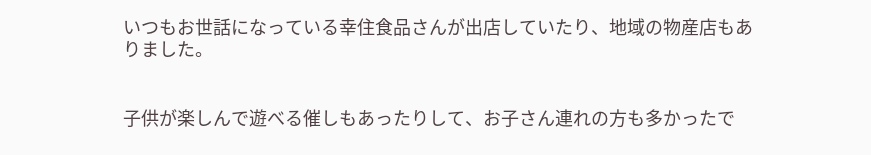いつもお世話になっている幸住食品さんが出店していたり、地域の物産店もありました。


子供が楽しんで遊べる催しもあったりして、お子さん連れの方も多かったで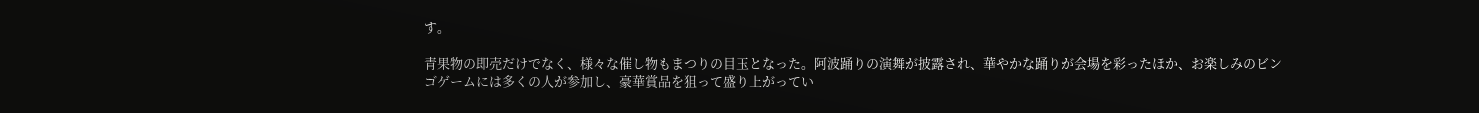す。

青果物の即売だけでなく、様々な催し物もまつりの目玉となった。阿波踊りの演舞が披露され、華やかな踊りが会場を彩ったほか、お楽しみのビンゴゲームには多くの人が参加し、豪華賞品を狙って盛り上がってい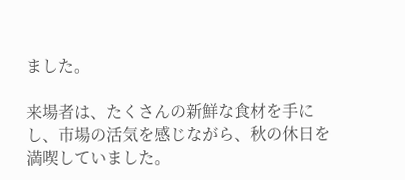ました。

来場者は、たくさんの新鮮な食材を手にし、市場の活気を感じながら、秋の休日を満喫していました。